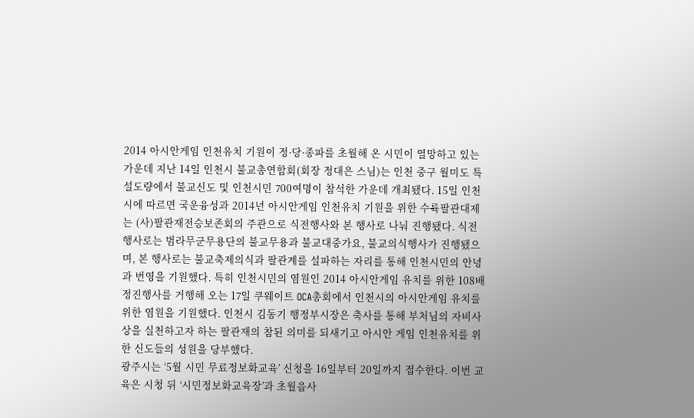2014 아시안게임 인천유치 기원이 정·당·종파를 초월해 온 시민이 열망하고 있는 가운데 지난 14일 인천시 불교총연합회(회장 정대은 스님)는 인천 중구 월미도 특설도량에서 불교신도 및 인천시민 700여명이 참석한 가운데 개최됐다. 15일 인천시에 따르면 국운융성과 2014년 아시안게임 인천유치 기원을 위한 수륙팔관대제는 (사)팔관재전승보존회의 주관으로 식전행사와 본 행사로 나눠 진행됐다. 식전행사로는 범라무군무용단의 불교무용과 불교대중가요, 불교의식행사가 진행됐으며, 본 행사로는 불교축제의식과 팔관계를 설파하는 자리를 통해 인천시민의 안녕과 번영을 기원했다. 특히 인천시민의 염원인 2014 아시안게임 유치를 위한 108배 정진행사를 거행해 오는 17일 쿠웨이트 OCA총회에서 인천시의 아시안게임 유치를 위한 염원을 기원했다. 인천시 김동기 행정부시장은 축사를 통해 부처님의 자비사상을 실천하고자 하는 팔관재의 참된 의미를 되새기고 아시안 게임 인천유치를 위한 신도들의 성원을 당부했다.
광주시는 ‘5월 시민 무료정보화교육’ 신청을 16일부터 20일까지 접수한다. 이번 교육은 시청 뒤 ‘시민정보화교육장’과 초월읍사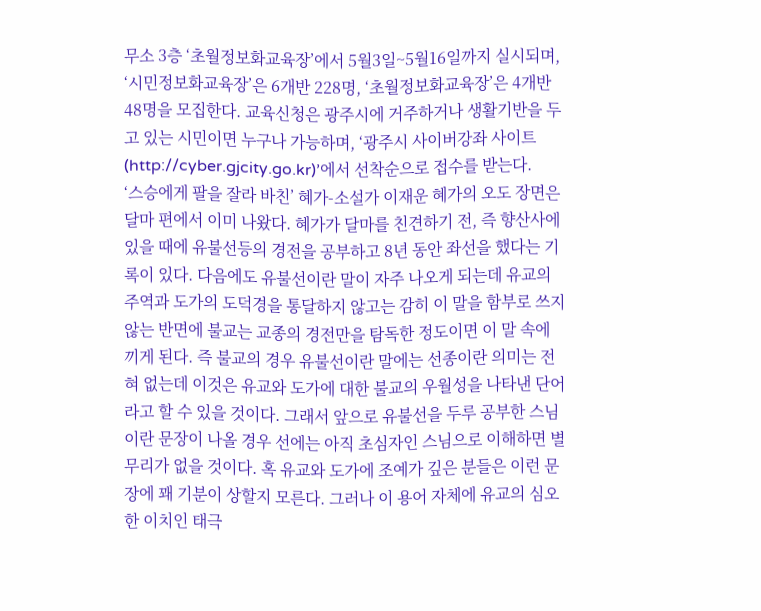무소 3층 ‘초월정보화교육장’에서 5월3일~5월16일까지 실시되며, ‘시민정보화교육장’은 6개반 228명, ‘초월정보화교육장’은 4개반 48명을 모집한다. 교육신청은 광주시에 거주하거나 생활기반을 두고 있는 시민이면 누구나 가능하며, ‘광주시 사이버강좌 사이트(http://cyber.gjcity.go.kr)’에서 선착순으로 접수를 받는다.
‘스승에게 팔을 잘라 바친’ 혜가-소설가 이재운 혜가의 오도 장면은 달마 편에서 이미 나왔다. 혜가가 달마를 친견하기 전, 즉 향산사에 있을 때에 유불선등의 경전을 공부하고 8년 동안 좌선을 했다는 기록이 있다. 다음에도 유불선이란 말이 자주 나오게 되는데 유교의 주역과 도가의 도덕경을 통달하지 않고는 감히 이 말을 함부로 쓰지 않는 반면에 불교는 교종의 경전만을 탐독한 정도이면 이 말 속에 끼게 된다. 즉 불교의 경우 유불선이란 말에는 선종이란 의미는 전혀 없는데 이것은 유교와 도가에 대한 불교의 우월성을 나타낸 단어라고 할 수 있을 것이다. 그래서 앞으로 유불선을 두루 공부한 스님이란 문장이 나올 경우 선에는 아직 초심자인 스님으로 이해하면 별 무리가 없을 것이다. 혹 유교와 도가에 조예가 깊은 분들은 이런 문장에 꽤 기분이 상할지 모른다. 그러나 이 용어 자체에 유교의 심오한 이치인 태극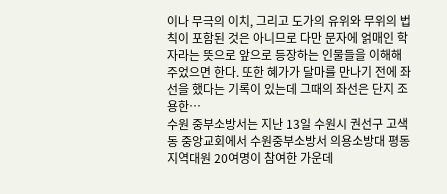이나 무극의 이치, 그리고 도가의 유위와 무위의 법칙이 포함된 것은 아니므로 다만 문자에 얽매인 학자라는 뜻으로 앞으로 등장하는 인물들을 이해해 주었으면 한다. 또한 혜가가 달마를 만나기 전에 좌선을 했다는 기록이 있는데 그때의 좌선은 단지 조용한…
수원 중부소방서는 지난 13일 수원시 권선구 고색동 중앙교회에서 수원중부소방서 의용소방대 평동지역대원 20여명이 참여한 가운데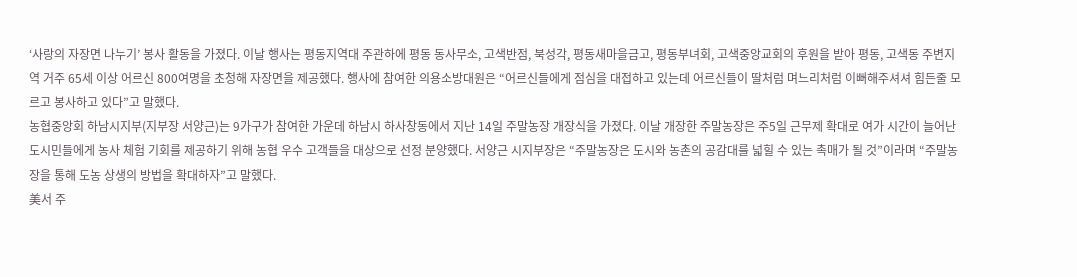‘사랑의 자장면 나누기’ 봉사 활동을 가졌다. 이날 행사는 평동지역대 주관하에 평동 동사무소, 고색반점, 북성각, 평동새마을금고, 평동부녀회, 고색중앙교회의 후원을 받아 평동, 고색동 주변지역 거주 65세 이상 어르신 800여명을 초청해 자장면을 제공했다. 행사에 참여한 의용소방대원은 “어르신들에게 점심을 대접하고 있는데 어르신들이 딸처럼 며느리처럼 이뻐해주셔셔 힘든줄 모르고 봉사하고 있다”고 말했다.
농협중앙회 하남시지부(지부장 서양근)는 9가구가 참여한 가운데 하남시 하사창동에서 지난 14일 주말농장 개장식을 가졌다. 이날 개장한 주말농장은 주5일 근무제 확대로 여가 시간이 늘어난 도시민들에게 농사 체험 기회를 제공하기 위해 농협 우수 고객들을 대상으로 선정 분양했다. 서양근 시지부장은 “주말농장은 도시와 농촌의 공감대를 넓힐 수 있는 촉매가 될 것”이라며 “주말농장을 통해 도농 상생의 방법을 확대하자”고 말했다.
美서 주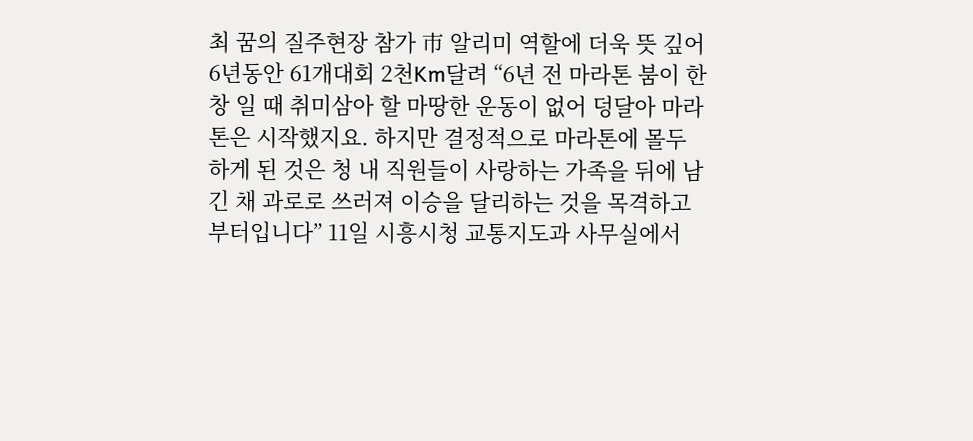최 꿈의 질주현장 참가 市 알리미 역할에 더욱 뜻 깊어 6년동안 61개대회 2천Km달려 “6년 전 마라톤 붐이 한창 일 때 취미삼아 할 마땅한 운동이 없어 덩달아 마라톤은 시작했지요. 하지만 결정적으로 마라톤에 몰두하게 된 것은 청 내 직원들이 사랑하는 가족을 뒤에 남긴 채 과로로 쓰러져 이승을 달리하는 것을 목격하고 부터입니다” 11일 시흥시청 교통지도과 사무실에서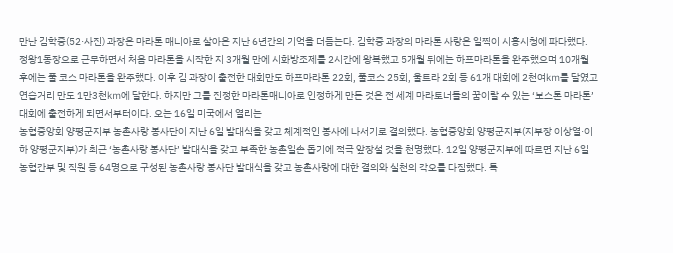만난 김학중(52·사진) 과장은 마라톤 매니아로 살아온 지난 6년간의 기억을 더듬는다. 김학중 과장의 마라톤 사랑은 일찍이 시흥시청에 파다했다. 정왕1동장으로 근무하면서 처음 마라톤을 시작한 지 3개월 만에 시화방조제를 2시간에 왕복했고 5개월 뒤에는 하프마라톤을 완주했으며 10개월 후에는 풀 코스 마라톤을 완주했다. 이후 김 과장이 출전한 대회만도 하프마라톤 22회, 풀코스 25회, 울트라 2회 등 61개 대회에 2천여㎞를 달였고 연습거리 만도 1만3천㎞에 달한다. 하지만 그를 진정한 마라톤매니아로 인정하게 만든 것은 전 세계 마라토너들의 꿈이랄 수 있는 ‘보스톤 마라톤’ 대회에 출전하게 되면서부터이다. 오는 16일 미국에서 열리는
농협중앙회 양평군지부 농촌사랑 봉사단이 지난 6일 발대식을 갖고 체계적인 봉사에 나서기로 결의했다. 농협중앙회 양평군지부(지부장 이상열·이하 양평군지부)가 최근 ‘농촌사랑 봉사단’ 발대식을 갖고 부족한 농촌일손 돕기에 적극 앞장설 것을 천명했다. 12일 양평군지부에 따르면 지난 6일 농협간부 및 직원 등 64명으로 구성된 농촌사랑 봉사단 발대식을 갖고 농촌사랑에 대한 결의와 실천의 각오를 다짐했다. 특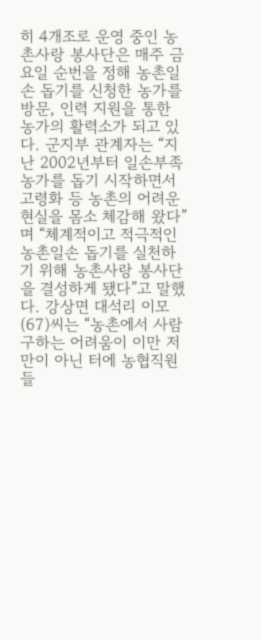히 4개조로 운영 중인 농촌사랑 봉사단은 매주 금요일 순번을 정해 농촌일손 돕기를 신청한 농가를 방문, 인력 지원을 통한 농가의 활력소가 되고 있다. 군지부 관계자는 “지난 2002년부터 일손부족 농가를 돕기 시작하면서 고령화 등 농촌의 어려운 현실을 몸소 체감해 왔다”며 “체계적이고 적극적인 농촌일손 돕기를 실천하기 위해 농촌사랑 봉사단을 결성하게 됐다”고 말했다. 강상면 대석리 이모(67)씨는 “농촌에서 사람 구하는 어려움이 이만 저만이 아닌 터에 농협직원들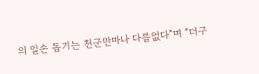의 일손 돕기는 천군만마나 다름없다”며 “더구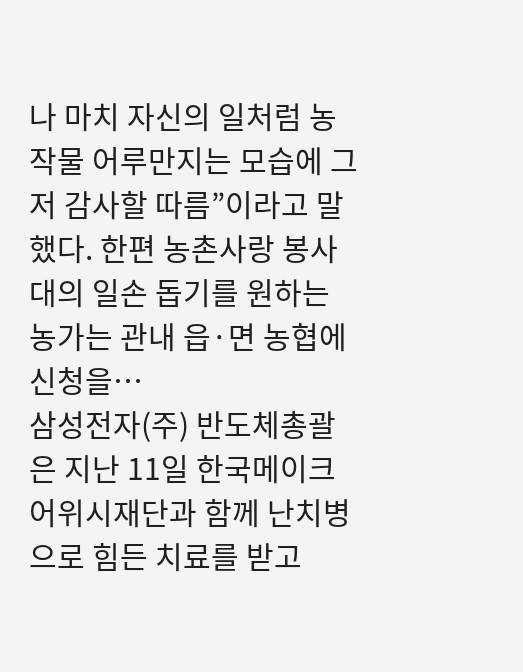나 마치 자신의 일처럼 농작물 어루만지는 모습에 그저 감사할 따름”이라고 말했다. 한편 농촌사랑 봉사대의 일손 돕기를 원하는 농가는 관내 읍·면 농협에 신청을…
삼성전자(주) 반도체총괄은 지난 11일 한국메이크어위시재단과 함께 난치병으로 힘든 치료를 받고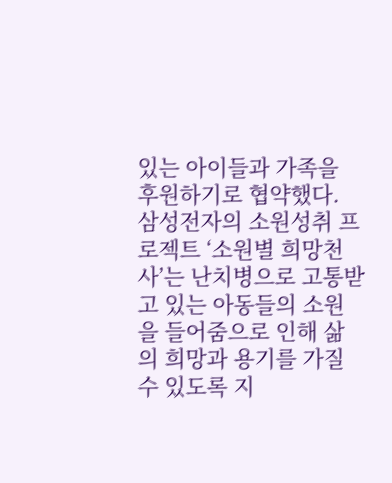있는 아이들과 가족을 후원하기로 협약했다. 삼성전자의 소원성취 프로젝트 ‘소원별 희망천사’는 난치병으로 고통받고 있는 아동들의 소원을 들어줌으로 인해 삶의 희망과 용기를 가질 수 있도록 지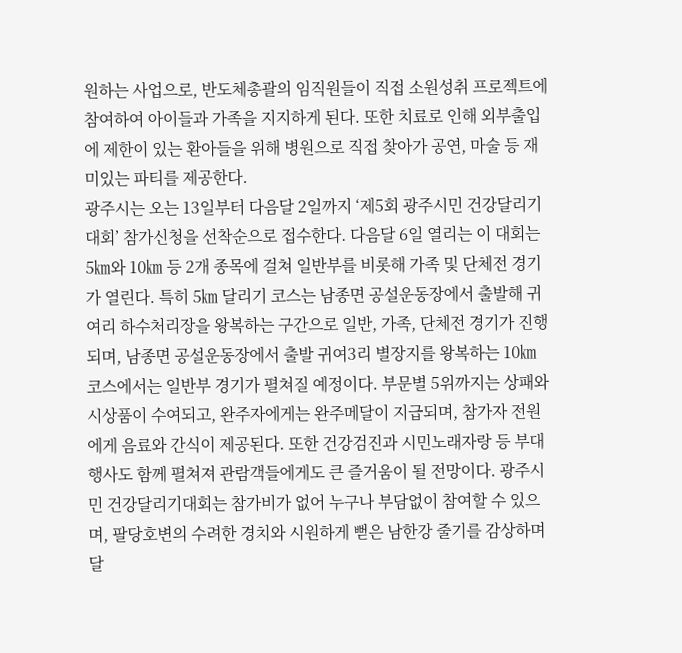원하는 사업으로, 반도체총괄의 임직원들이 직접 소원성취 프로젝트에 참여하여 아이들과 가족을 지지하게 된다. 또한 치료로 인해 외부출입에 제한이 있는 환아들을 위해 병원으로 직접 찾아가 공연, 마술 등 재미있는 파티를 제공한다.
광주시는 오는 13일부터 다음달 2일까지 ‘제5회 광주시민 건강달리기 대회’ 참가신청을 선착순으로 접수한다. 다음달 6일 열리는 이 대회는 5㎞와 10㎞ 등 2개 종목에 걸쳐 일반부를 비롯해 가족 및 단체전 경기가 열린다. 특히 5㎞ 달리기 코스는 남종면 공설운동장에서 출발해 귀여리 하수처리장을 왕복하는 구간으로 일반, 가족, 단체전 경기가 진행되며, 남종면 공설운동장에서 출발 귀여3리 별장지를 왕복하는 10㎞코스에서는 일반부 경기가 펼쳐질 예정이다. 부문별 5위까지는 상패와 시상품이 수여되고, 완주자에게는 완주메달이 지급되며, 참가자 전원에게 음료와 간식이 제공된다. 또한 건강검진과 시민노래자랑 등 부대행사도 함께 펼쳐져 관람객들에게도 큰 즐거움이 될 전망이다. 광주시민 건강달리기대회는 참가비가 없어 누구나 부담없이 참여할 수 있으며, 팔당호변의 수려한 경치와 시원하게 뻗은 남한강 줄기를 감상하며 달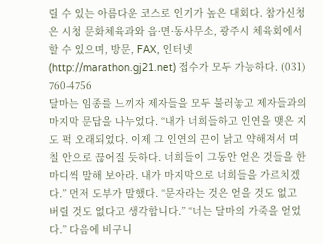릴 수 있는 아름다운 코스로 인기가 높은 대회다. 참가신청은 시청 문화체육과와 읍·면·동사무소, 광주시 체육회에서 할 수 있으며, 방문, FAX, 인터넷(http://marathon.gj21.net) 접수가 모두 가능하다. (031) 760-4756
달마는 임종를 느끼자 제자들을 모두 불러놓고 제자들과의 마지막 문답을 나누었다. “내가 너희들하고 인연을 맺은 지도 퍽 오래되었다. 이제 그 인연의 끈이 낡고 약해져서 며칠 안으로 끊어질 듯하다. 너희들이 그동안 얻은 것들을 한 마디씩 말해 보아라. 내가 마지막으로 너희들을 가르치겠다.” 먼저 도부가 말했다. “문자라는 것은 얻을 것도 없고 버릴 것도 없다고 생각합니다.” “너는 달마의 가죽을 얻었다.” 다음에 비구니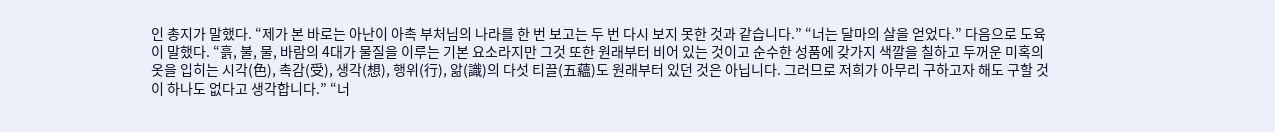인 총지가 말했다. “제가 본 바로는 아난이 아촉 부처님의 나라를 한 번 보고는 두 번 다시 보지 못한 것과 같습니다.” “너는 달마의 살을 얻었다.” 다음으로 도육이 말했다. “흙, 불, 물, 바람의 4대가 물질을 이루는 기본 요소라지만 그것 또한 원래부터 비어 있는 것이고 순수한 성품에 갖가지 색깔을 칠하고 두꺼운 미혹의 옷을 입히는 시각(色), 촉감(受), 생각(想), 행위(行), 앎(識)의 다섯 티끌(五蘊)도 원래부터 있던 것은 아닙니다. 그러므로 저희가 아무리 구하고자 해도 구할 것이 하나도 없다고 생각합니다.” “너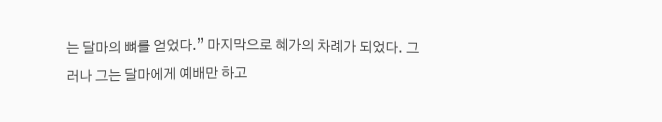는 달마의 뼈를 얻었다.” 마지막으로 혜가의 차례가 되었다. 그러나 그는 달마에게 예배만 하고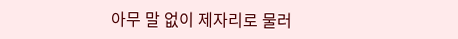아무 말 없이 제자리로 물러